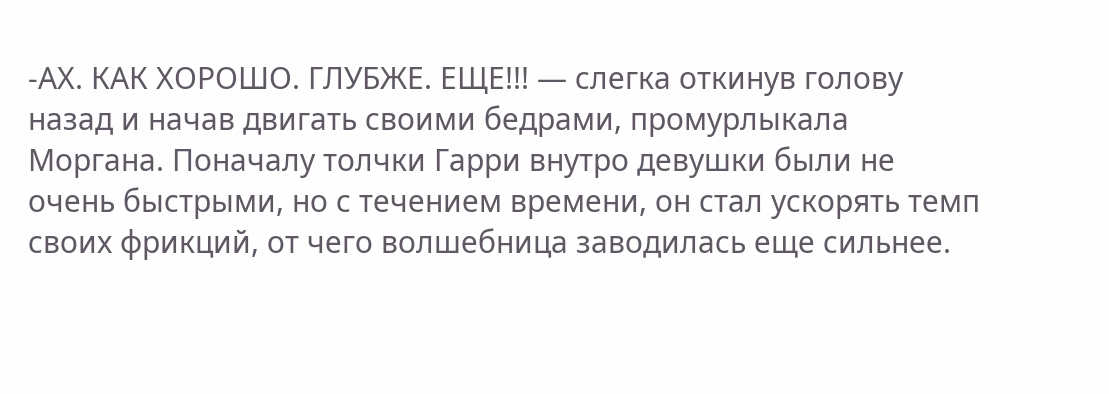-АХ. КАК ХОРОШО. ГЛУБЖЕ. ЕЩЕ!!! — слегка откинув голову назад и начав двигать своими бедрами, промурлыкала Моргана. Поначалу толчки Гарри внутро девушки были не очень быстрыми, но с течением времени, он стал ускорять темп своих фрикций, от чего волшебница заводилась еще сильнее.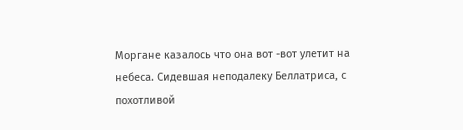Моргане казалось что она вот -вот улетит на небеса. Сидевшая неподалеку Беллатриса, с похотливой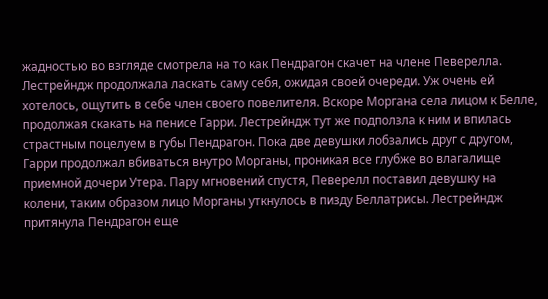жадностью во взгляде смотрела на то как Пендрагон скачет на члене Певерелла. Лестрейндж продолжала ласкать саму себя, ожидая своей очереди. Уж очень ей хотелось, ощутить в себе член своего повелителя. Вскоре Моргана села лицом к Белле, продолжая скакать на пенисе Гарри. Лестрейндж тут же подползла к ним и впилась страстным поцелуем в губы Пендрагон. Пока две девушки лобзались друг с другом, Гарри продолжал вбиваться внутро Морганы, проникая все глубже во влагалище приемной дочери Утера. Пару мгновений спустя, Певерелл поставил девушку на колени, таким образом лицо Морганы уткнулось в пизду Беллатрисы. Лестрейндж притянула Пендрагон еще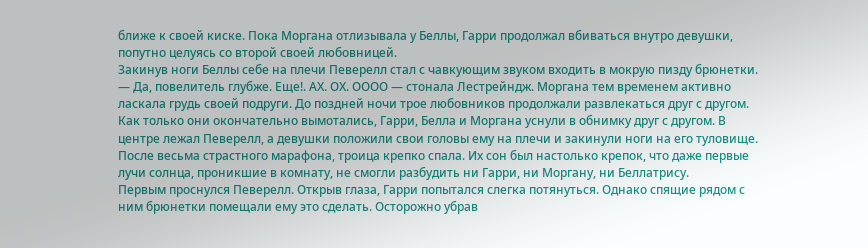ближе к своей киске. Пока Моргана отлизывала у Беллы, Гарри продолжал вбиваться внутро девушки, попутно целуясь со второй своей любовницей.
Закинув ноги Беллы себе на плечи Певерелл стал с чавкующим звуком входить в мокрую пизду брюнетки.
— Да, повелитель глубже. Еще!. АХ. ОХ. ОООО — стонала Лестрейндж. Моргана тем временем активно ласкала грудь своей подруги. До поздней ночи трое любовников продолжали развлекаться друг с другом. Как только они окончательно вымотались, Гарри, Белла и Моргана уснули в обнимку друг с другом. В центре лежал Певерелл, а девушки положили свои головы ему на плечи и закинули ноги на его туловище. После весьма страстного марафона, троица крепко спала. Их сон был настолько крепок, что даже первые лучи солнца, проникшие в комнату, не смогли разбудить ни Гарри, ни Моргану, ни Беллатрису.
Первым проснулся Певерелл. Открыв глаза, Гарри попытался слегка потянуться. Однако спящие рядом с ним брюнетки помещали ему это сделать. Осторожно убрав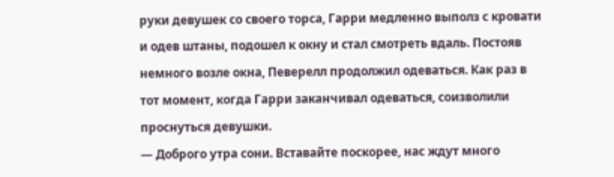руки девушек со своего торса, Гарри медленно выполз с кровати и одев штаны, подошел к окну и стал смотреть вдаль. Постояв немного возле окна, Певерелл продолжил одеваться. Как раз в тот момент, когда Гарри заканчивал одеваться, соизволили проснуться девушки.
— Доброго утра сони. Вставайте поскорее, нас ждут много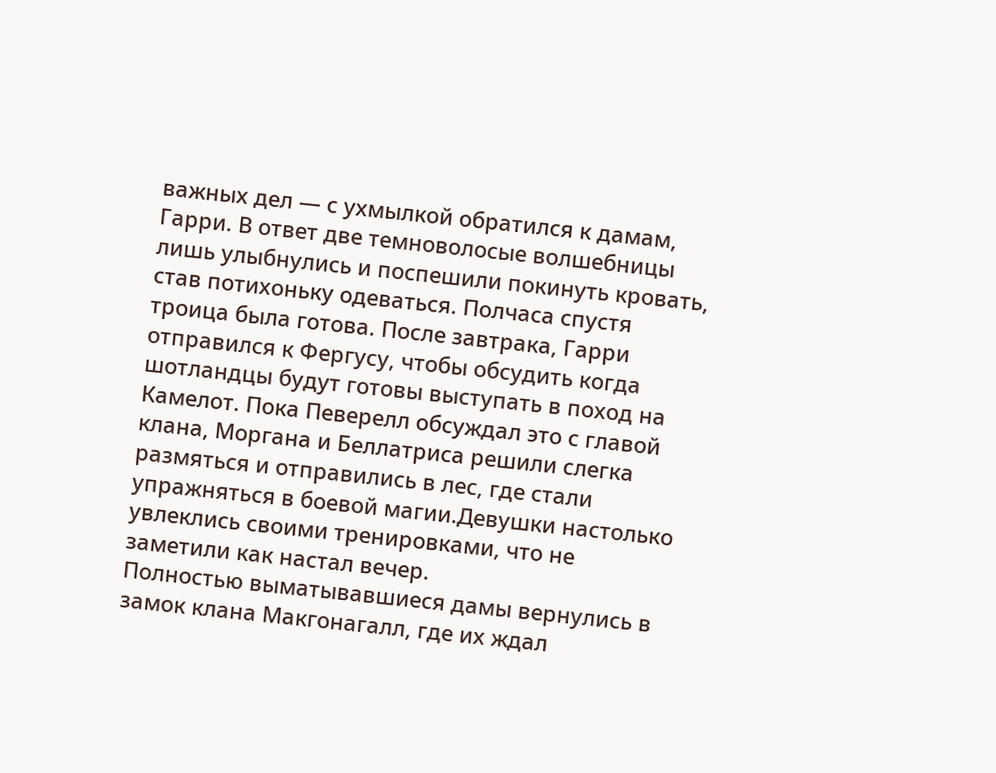важных дел — с ухмылкой обратился к дамам, Гарри. В ответ две темноволосые волшебницы лишь улыбнулись и поспешили покинуть кровать, став потихоньку одеваться. Полчаса спустя троица была готова. После завтрака, Гарри отправился к Фергусу, чтобы обсудить когда шотландцы будут готовы выступать в поход на Камелот. Пока Певерелл обсуждал это с главой клана, Моргана и Беллатриса решили слегка размяться и отправились в лес, где стали упражняться в боевой магии.Девушки настолько увлеклись своими тренировками, что не заметили как настал вечер.
Полностью выматывавшиеся дамы вернулись в замок клана Макгонагалл, где их ждал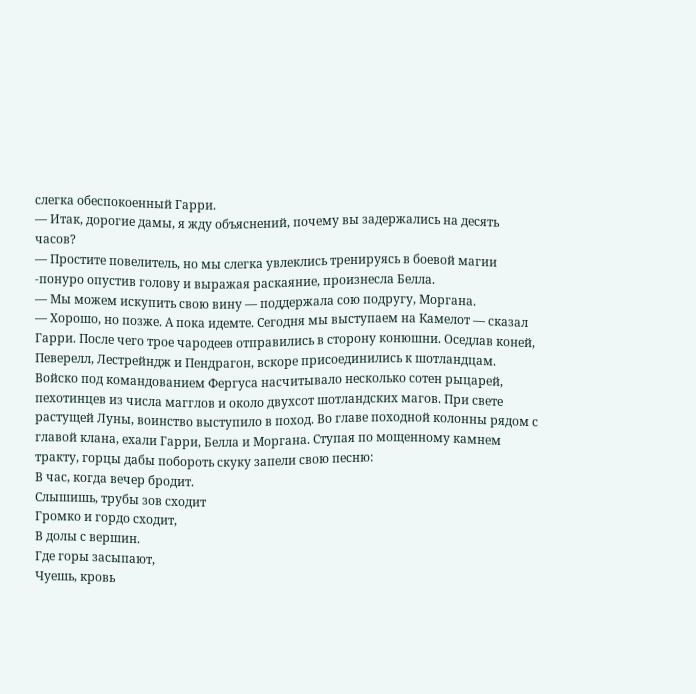слегка обеспокоенный Гарри.
— Итак, дорогие дамы, я жду объяснений, почему вы задержались на десять часов?
— Простите повелитель, но мы слегка увлеклись тренируясь в боевой магии -понуро опустив голову и выражая раскаяние, произнесла Белла.
— Мы можем искупить свою вину — поддержала сою подругу, Моргана.
— Хорошо, но позже. А пока идемте. Сегодня мы выступаем на Камелот — сказал Гарри. После чего трое чародеев отправились в сторону конюшни. Оседлав коней, Певерелл, Лестрейндж и Пендрагон, вскоре присоединились к шотландцам. Войско под командованием Фергуса насчитывало несколько сотен рыцарей, пехотинцев из числа магглов и около двухсот шотландских магов. При свете растущей Луны, воинство выступило в поход. Во главе походной колонны рядом с главой клана, ехали Гарри, Белла и Моргана. Ступая по мощенному камнем тракту, горцы дабы побороть скуку запели свою песню:
В час, когда вечер бродит.
Слышишь, трубы зов сходит
Громко и гордо сходит,
В долы с вершин.
Где горы засыпают,
Чуешь, кровь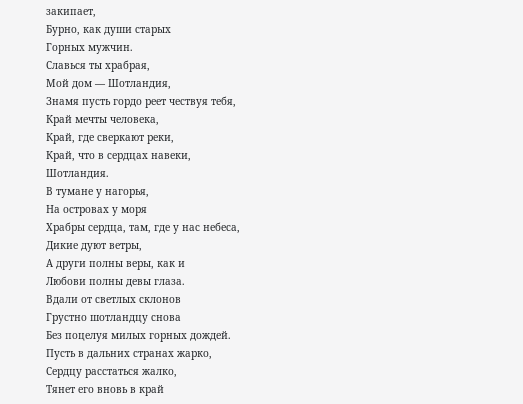закипает,
Бурно, как души старых
Горных мужчин.
Славься ты храбрая,
Мой дом — Шотландия,
Знамя пусть гордо реет чествуя тебя,
Край мечты человека,
Край, где сверкают реки,
Край, что в сердцах навеки,
Шотландия.
В тумане у нагорья,
На островах у моря
Храбры сердца, там, где у нас небеса,
Дикие дуют ветры,
А други полны веры, как и
Любови полны девы глаза.
Вдали от светлых склонов
Грустно шотландцу снова
Без поцелуя милых горных дождей.
Пусть в дальних странах жарко,
Сердцу расстаться жалко,
Тянет его вновь в край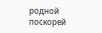родной поскорей